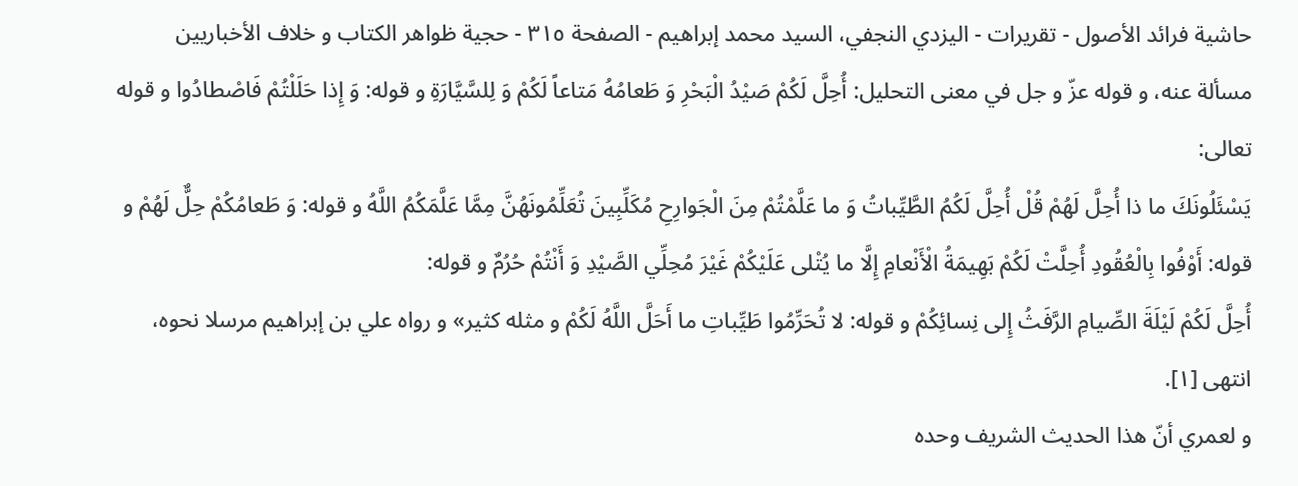حاشية فرائد الأصول - تقريرات - اليزدي النجفي، السيد محمد إبراهيم - الصفحة ٣١٥ - حجية ظواهر الكتاب و خلاف الأخباريين
مسألة عنه، و قوله عزّ و جل في معنى التحليل: أُحِلَّ لَكُمْ صَيْدُ الْبَحْرِ وَ طَعامُهُ مَتاعاً لَكُمْ وَ لِلسَّيَّارَةِ و قوله: وَ إِذا حَلَلْتُمْ فَاصْطادُوا و قوله تعالى:
يَسْئَلُونَكَ ما ذا أُحِلَّ لَهُمْ قُلْ أُحِلَّ لَكُمُ الطَّيِّباتُ وَ ما عَلَّمْتُمْ مِنَ الْجَوارِحِ مُكَلِّبِينَ تُعَلِّمُونَهُنَّ مِمَّا عَلَّمَكُمُ اللَّهُ و قوله: وَ طَعامُكُمْ حِلٌّ لَهُمْ و قوله: أَوْفُوا بِالْعُقُودِ أُحِلَّتْ لَكُمْ بَهِيمَةُ الْأَنْعامِ إِلَّا ما يُتْلى عَلَيْكُمْ غَيْرَ مُحِلِّي الصَّيْدِ وَ أَنْتُمْ حُرُمٌ و قوله:
أُحِلَّ لَكُمْ لَيْلَةَ الصِّيامِ الرَّفَثُ إِلى نِسائِكُمْ و قوله: لا تُحَرِّمُوا طَيِّباتِ ما أَحَلَّ اللَّهُ لَكُمْ و مثله كثير» و رواه علي بن إبراهيم مرسلا نحوه، انتهى [١].
و لعمري أنّ هذا الحديث الشريف وحده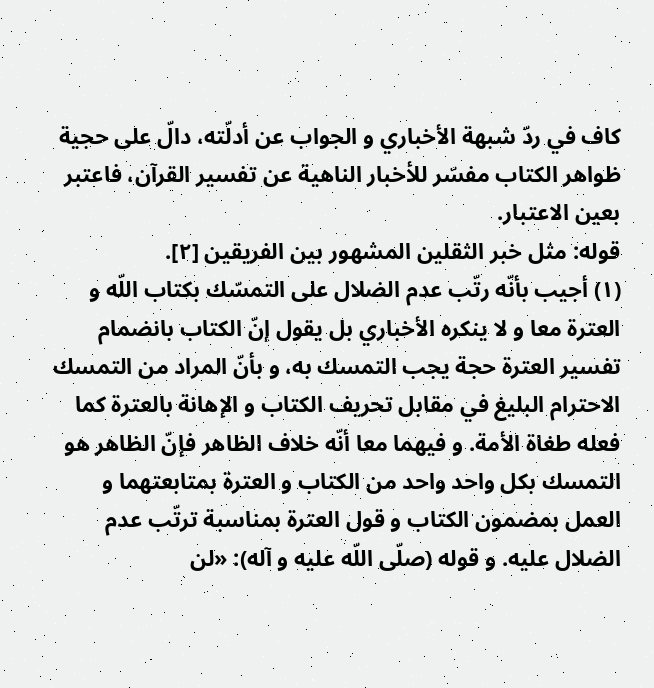كاف في ردّ شبهة الأخباري و الجواب عن أدلّته، دالّ على حجية ظواهر الكتاب مفسّر للأخبار الناهية عن تفسير القرآن، فاعتبر بعين الاعتبار.
قوله: مثل خبر الثقلين المشهور بين الفريقين [٢].
(١) أجيب بأنّه رتّب عدم الضلال على التمسّك بكتاب اللّه و العترة معا و لا ينكره الأخباري بل يقول إنّ الكتاب بانضمام تفسير العترة حجة يجب التمسك به، و بأنّ المراد من التمسك الاحترام البليغ في مقابل تحريف الكتاب و الإهانة بالعترة كما فعله طغاة الأمة. و فيهما معا أنّه خلاف الظاهر فإنّ الظاهر هو التمسك بكل واحد واحد من الكتاب و العترة بمتابعتهما و العمل بمضمون الكتاب و قول العترة بمناسبة ترتّب عدم الضلال عليه. و قوله (صلّى اللّه عليه و آله): «لن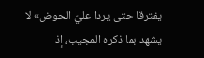يفترقا حتى يردا عليّ الحوض» لا يشهد بما ذكره المجيب، إذ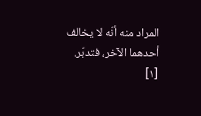المراد منه أنّه لا يخالف أحدهما الآخر، فتدبّر.
[١]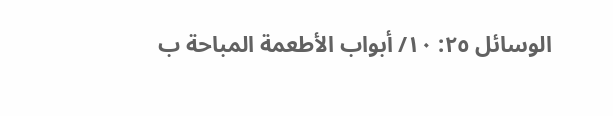الوسائل ٢٥: ١٠/ أبواب الأطعمة المباحة ب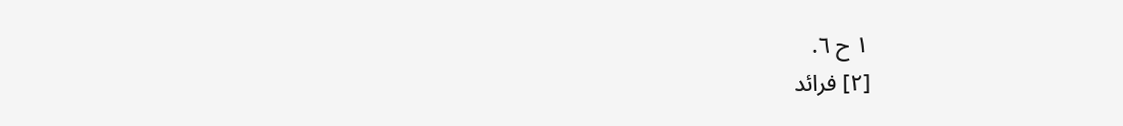١ ح ٦.
[٢] فرائد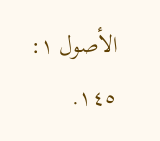الأصول ١: ١٤٥.